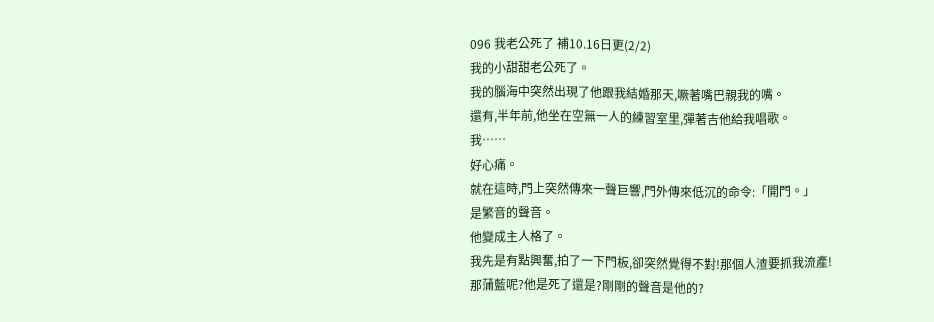096 我老公死了 補10.16日更(2/2)
我的小甜甜老公死了。
我的腦海中突然出現了他跟我結婚那天,噘著嘴巴親我的嘴。
還有,半年前,他坐在空無一人的練習室里,彈著吉他給我唱歌。
我……
好心痛。
就在這時,門上突然傳來一聲巨響,門外傳來低沉的命令:「開門。」
是繁音的聲音。
他變成主人格了。
我先是有點興奮,拍了一下門板,卻突然覺得不對!那個人渣要抓我流產!
那蒲藍呢?他是死了還是?剛剛的聲音是他的?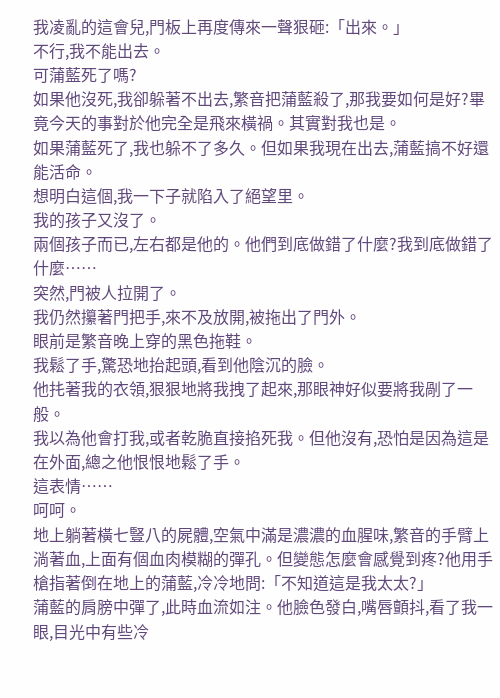我凌亂的這會兒,門板上再度傳來一聲狠砸:「出來。」
不行,我不能出去。
可蒲藍死了嗎?
如果他沒死,我卻躲著不出去,繁音把蒲藍殺了,那我要如何是好?畢竟今天的事對於他完全是飛來橫禍。其實對我也是。
如果蒲藍死了,我也躲不了多久。但如果我現在出去,蒲藍搞不好還能活命。
想明白這個,我一下子就陷入了絕望里。
我的孩子又沒了。
兩個孩子而已,左右都是他的。他們到底做錯了什麼?我到底做錯了什麼……
突然,門被人拉開了。
我仍然攥著門把手,來不及放開,被拖出了門外。
眼前是繁音晚上穿的黑色拖鞋。
我鬆了手,驚恐地抬起頭,看到他陰沉的臉。
他扥著我的衣領,狠狠地將我拽了起來,那眼神好似要將我剮了一般。
我以為他會打我,或者乾脆直接掐死我。但他沒有,恐怕是因為這是在外面,總之他恨恨地鬆了手。
這表情……
呵呵。
地上躺著橫七豎八的屍體,空氣中滿是濃濃的血腥味,繁音的手臂上淌著血,上面有個血肉模糊的彈孔。但變態怎麼會感覺到疼?他用手槍指著倒在地上的蒲藍,冷冷地問:「不知道這是我太太?」
蒲藍的肩膀中彈了,此時血流如注。他臉色發白,嘴唇顫抖,看了我一眼,目光中有些冷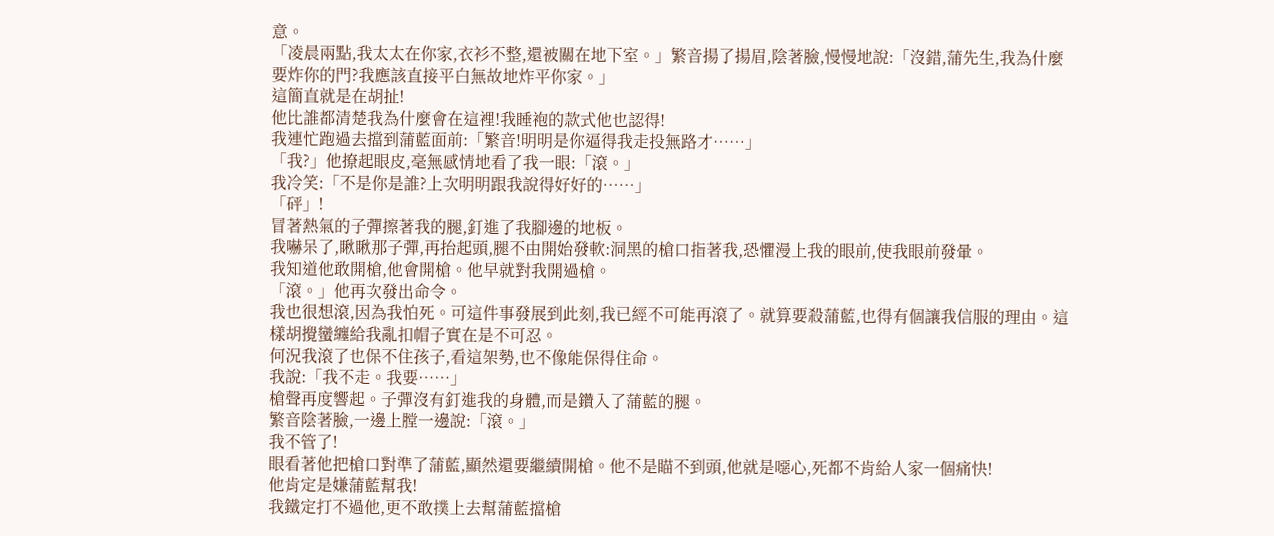意。
「凌晨兩點,我太太在你家,衣衫不整,還被關在地下室。」繁音揚了揚眉,陰著臉,慢慢地說:「沒錯,蒲先生,我為什麼要炸你的門?我應該直接平白無故地炸平你家。」
這簡直就是在胡扯!
他比誰都清楚我為什麼會在這裡!我睡袍的款式他也認得!
我連忙跑過去擋到蒲藍面前:「繁音!明明是你逼得我走投無路才……」
「我?」他撩起眼皮,毫無感情地看了我一眼:「滾。」
我冷笑:「不是你是誰?上次明明跟我說得好好的……」
「砰」!
冒著熱氣的子彈擦著我的腿,釘進了我腳邊的地板。
我嚇呆了,瞅瞅那子彈,再抬起頭,腿不由開始發軟:洞黑的槍口指著我,恐懼漫上我的眼前,使我眼前發暈。
我知道他敢開槍,他會開槍。他早就對我開過槍。
「滾。」他再次發出命令。
我也很想滾,因為我怕死。可這件事發展到此刻,我已經不可能再滾了。就算要殺蒲藍,也得有個讓我信服的理由。這樣胡攪蠻纏給我亂扣帽子實在是不可忍。
何況我滾了也保不住孩子,看這架勢,也不像能保得住命。
我說:「我不走。我要……」
槍聲再度響起。子彈沒有釘進我的身體,而是鑽入了蒲藍的腿。
繁音陰著臉,一邊上膛一邊說:「滾。」
我不管了!
眼看著他把槍口對準了蒲藍,顯然還要繼續開槍。他不是瞄不到頭,他就是噁心,死都不肯給人家一個痛快!
他肯定是嫌蒲藍幫我!
我鐵定打不過他,更不敢撲上去幫蒲藍擋槍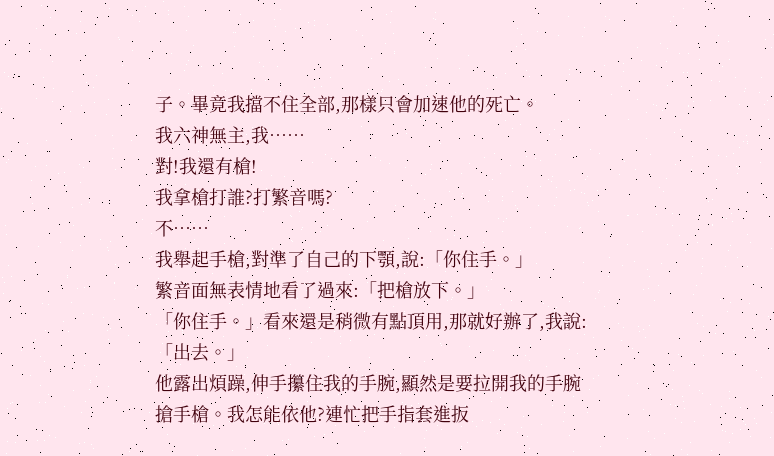子。畢竟我擋不住全部,那樣只會加速他的死亡。
我六神無主,我……
對!我還有槍!
我拿槍打誰?打繁音嗎?
不……
我舉起手槍,對準了自己的下顎,說:「你住手。」
繁音面無表情地看了過來:「把槍放下。」
「你住手。」看來還是稍微有點頂用,那就好辦了,我說:「出去。」
他露出煩躁,伸手攥住我的手腕,顯然是要拉開我的手腕搶手槍。我怎能依他?連忙把手指套進扳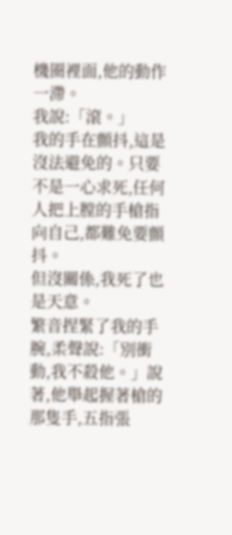機圈裡面,他的動作一滯。
我說:「滾。」
我的手在顫抖,這是沒法避免的。只要不是一心求死,任何人把上膛的手槍指向自己,都難免要顫抖。
但沒關係,我死了也是天意。
繁音捏緊了我的手腕,柔聲說:「別衝動,我不殺他。」說著,他舉起握著槍的那隻手,五指張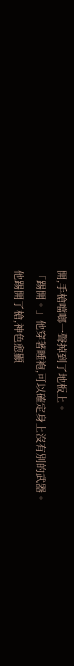開,手槍噹啷一聲掉到了地板上。
「踢開。」他穿著睡袍,可以確定身上沒有別的武器。
他踢開了槍,神色愈顯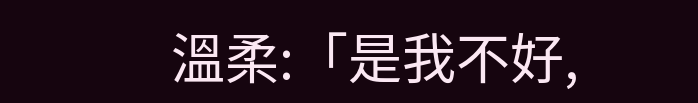溫柔:「是我不好,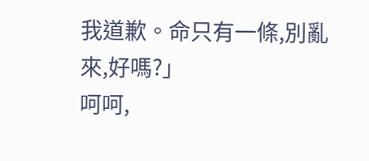我道歉。命只有一條,別亂來,好嗎?」
呵呵,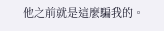他之前就是這麼騙我的。